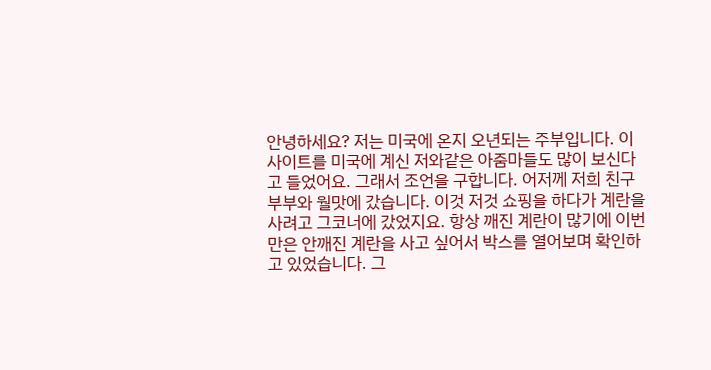안녕하세요? 저는 미국에 온지 오년되는 주부입니다. 이 사이트를 미국에 계신 저와같은 아줌마들도 많이 보신다고 들었어요. 그래서 조언을 구합니다. 어저께 저희 친구 부부와 월맛에 갔습니다. 이것 저것 쇼핑을 하다가 계란을 사려고 그코너에 갔었지요. 항상 깨진 계란이 많기에 이번만은 안깨진 계란을 사고 싶어서 박스를 열어보며 확인하고 있었습니다. 그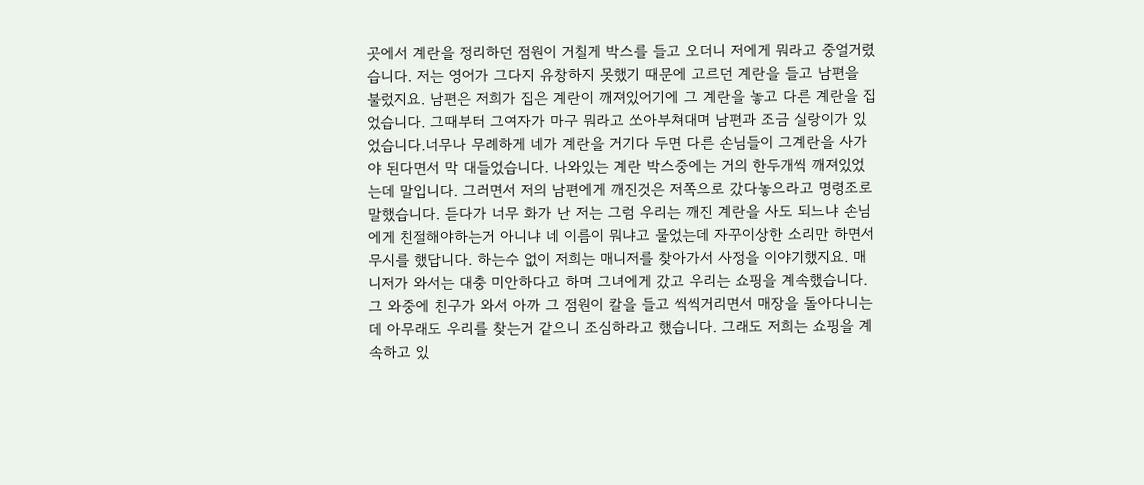곳에서 계란을 정리하던 점원이 거칠게 박스를 들고 오더니 저에게 뭐라고 중얼거렸습니다. 저는 영어가 그다지 유창하지 못했기 때문에 고르던 계란을 들고 남편을 불렀지요. 남편은 저희가 집은 계란이 깨져있어기에 그 계란을 놓고 다른 계란을 집었습니다. 그때부터 그여자가 마구 뭐라고 쏘아부쳐대며 남편과 조금 실랑이가 있었습니다.너무나 무례하게 네가 계란을 거기다 두면 다른 손님들이 그계란을 사가야 된다면서 막 대들었습니다. 나와있는 계란 박스중에는 거의 한두개씩 깨져있었는데 말입니다. 그러면서 저의 남편에게 깨진것은 저쪽으로 갔다놓으라고 명령조로 말했습니다. 듣다가 너무 화가 난 저는 그럼 우리는 깨진 계란을 사도 되느냐 손님에게 친절해야하는거 아니냐 네 이름이 뭐냐고 물었는데 자꾸이상한 소리만 하면서 무시를 했답니다. 하는수 없이 저희는 매니저를 찾아가서 사정을 이야기했지요. 매니저가 와서는 대충 미안하다고 하며 그녀에게 갔고 우리는 쇼핑을 계속했습니다.그 와중에 친구가 와서 아까 그 점원이 칼을 들고 씩씩거리면서 매장을 돌아다니는데 아무래도 우리를 찾는거 같으니 조심하라고 했습니다. 그래도 저희는 쇼핑을 계속하고 있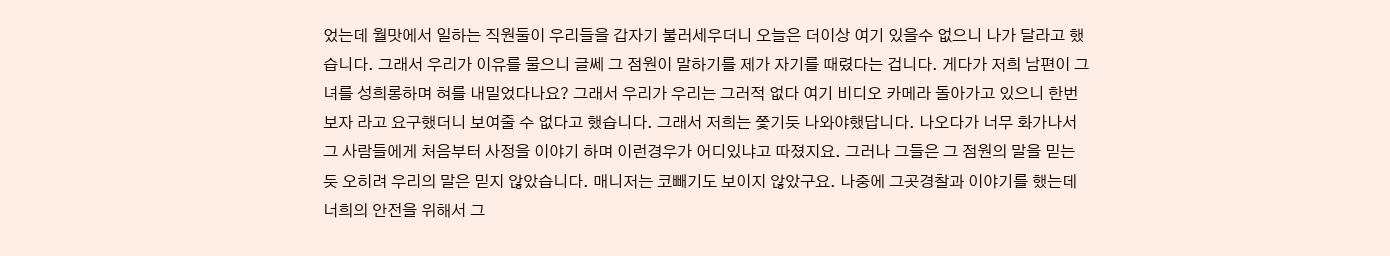었는데 월맛에서 일하는 직원둘이 우리들을 갑자기 불러세우더니 오늘은 더이상 여기 있을수 없으니 나가 달라고 했습니다. 그래서 우리가 이유를 물으니 글쎄 그 점원이 말하기를 제가 자기를 때렸다는 겁니다. 게다가 저희 남편이 그녀를 성희롱하며 혀를 내밀었다나요? 그래서 우리가 우리는 그러적 없다 여기 비디오 카메라 돌아가고 있으니 한번 보자 라고 요구했더니 보여줄 수 없다고 했습니다. 그래서 저희는 쫓기듯 나와야했답니다. 나오다가 너무 화가나서 그 사람들에게 처음부터 사정을 이야기 하며 이런경우가 어디있냐고 따졌지요. 그러나 그들은 그 점원의 말을 믿는듯 오히려 우리의 말은 믿지 않았습니다. 매니저는 코빼기도 보이지 않았구요. 나중에 그곳경찰과 이야기를 했는데 너희의 안전을 위해서 그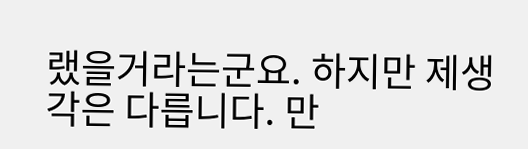랬을거라는군요. 하지만 제생각은 다릅니다. 만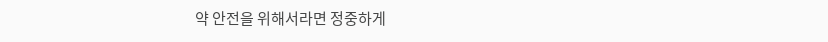약 안전을 위해서라면 정중하게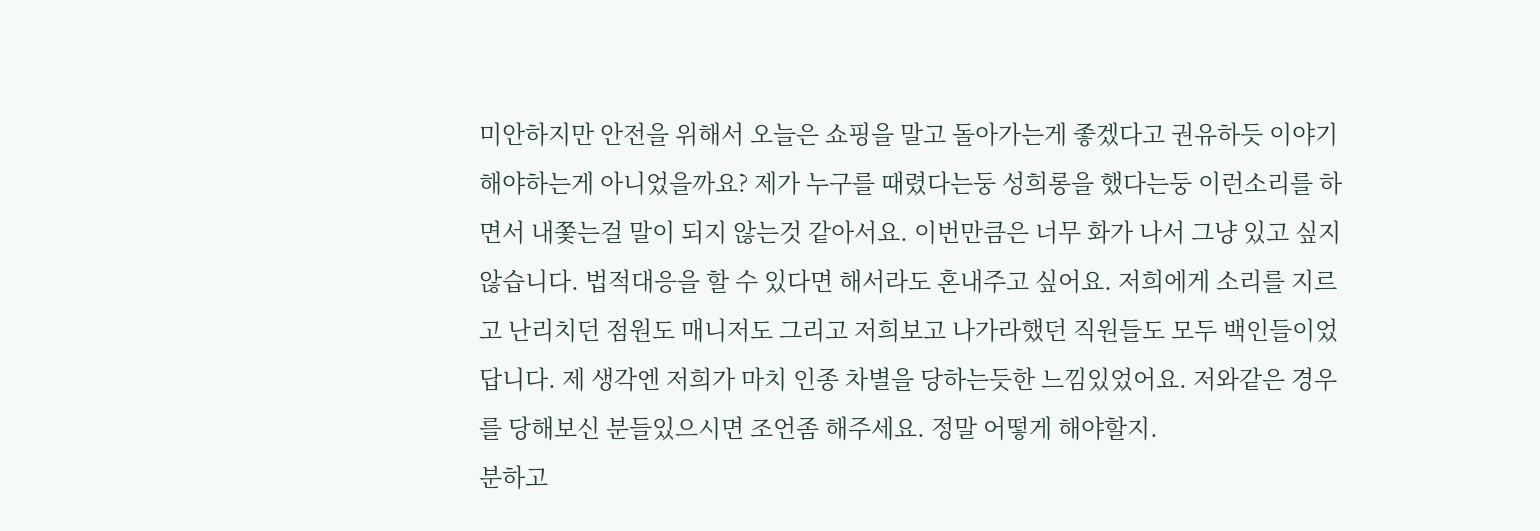미안하지만 안전을 위해서 오늘은 쇼핑을 말고 돌아가는게 좋겠다고 권유하듯 이야기해야하는게 아니었을까요? 제가 누구를 때렸다는둥 성희롱을 했다는둥 이런소리를 하면서 내쫓는걸 말이 되지 않는것 같아서요. 이번만큼은 너무 화가 나서 그냥 있고 싶지않습니다. 법적대응을 할 수 있다면 해서라도 혼내주고 싶어요. 저희에게 소리를 지르고 난리치던 점원도 매니저도 그리고 저희보고 나가라했던 직원들도 모두 백인들이었답니다. 제 생각엔 저희가 마치 인종 차별을 당하는듯한 느낌있었어요. 저와같은 경우를 당해보신 분들있으시면 조언좀 해주세요. 정말 어떻게 해야할지.
분하고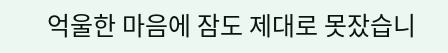억울한 마음에 잠도 제대로 못잤습니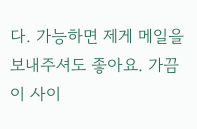다. 가능하면 제게 메일을 보내주셔도 좋아요. 가끔 이 사이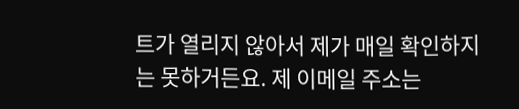트가 열리지 않아서 제가 매일 확인하지는 못하거든요. 제 이메일 주소는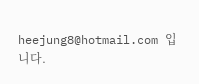heejung8@hotmail.com 입니다.